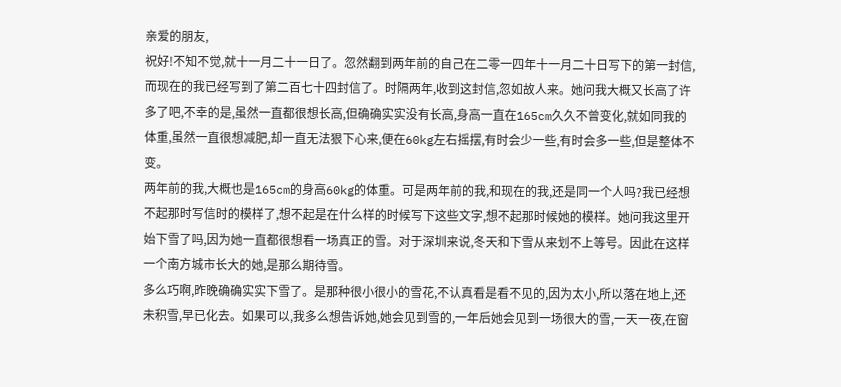亲爱的朋友,
祝好!不知不觉,就十一月二十一日了。忽然翻到两年前的自己在二零一四年十一月二十日写下的第一封信,而现在的我已经写到了第二百七十四封信了。时隔两年,收到这封信,忽如故人来。她问我大概又长高了许多了吧,不幸的是,虽然一直都很想长高,但确确实实没有长高,身高一直在165cm久久不曾变化,就如同我的体重,虽然一直很想减肥,却一直无法狠下心来,便在60kg左右摇摆,有时会少一些,有时会多一些,但是整体不变。
两年前的我,大概也是165cm的身高60kg的体重。可是两年前的我,和现在的我,还是同一个人吗?我已经想不起那时写信时的模样了,想不起是在什么样的时候写下这些文字,想不起那时候她的模样。她问我这里开始下雪了吗,因为她一直都很想看一场真正的雪。对于深圳来说,冬天和下雪从来划不上等号。因此在这样一个南方城市长大的她,是那么期待雪。
多么巧啊,昨晚确确实实下雪了。是那种很小很小的雪花,不认真看是看不见的,因为太小,所以落在地上,还未积雪,早已化去。如果可以,我多么想告诉她,她会见到雪的,一年后她会见到一场很大的雪,一天一夜,在窗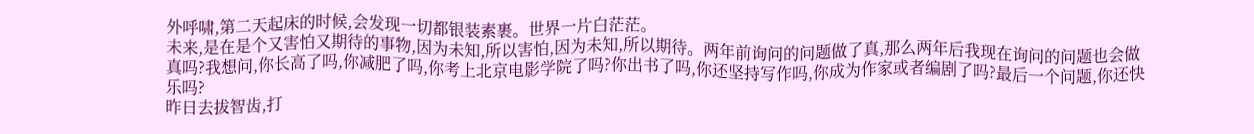外呼啸,第二天起床的时候,会发现一切都银装素裹。世界一片白茫茫。
未来,是在是个又害怕又期待的事物,因为未知,所以害怕,因为未知,所以期待。两年前询问的问题做了真,那么两年后我现在询问的问题也会做真吗?我想问,你长高了吗,你减肥了吗,你考上北京电影学院了吗?你出书了吗,你还坚持写作吗,你成为作家或者编剧了吗?最后一个问题,你还快乐吗?
昨日去拔智齿,打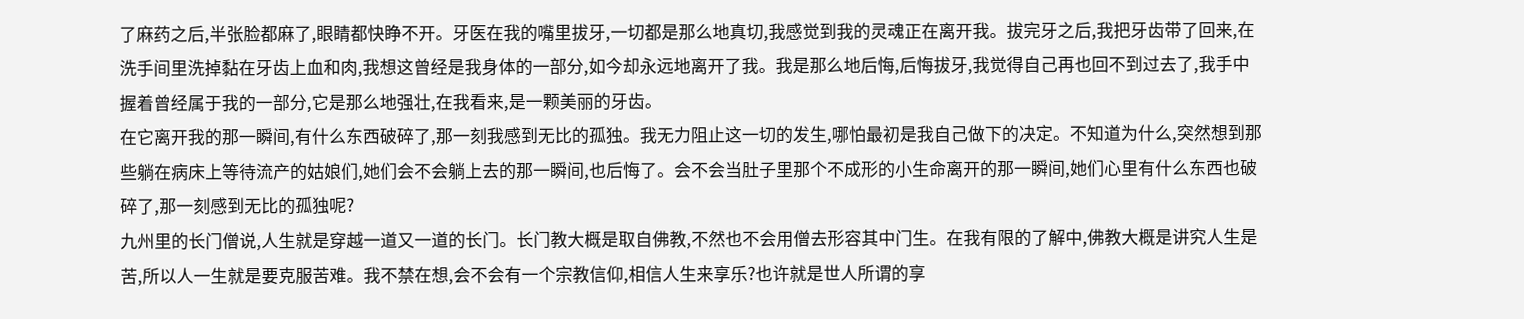了麻药之后,半张脸都麻了,眼睛都快睁不开。牙医在我的嘴里拔牙,一切都是那么地真切,我感觉到我的灵魂正在离开我。拔完牙之后,我把牙齿带了回来,在洗手间里洗掉黏在牙齿上血和肉,我想这曾经是我身体的一部分,如今却永远地离开了我。我是那么地后悔,后悔拔牙,我觉得自己再也回不到过去了,我手中握着曾经属于我的一部分,它是那么地强壮,在我看来,是一颗美丽的牙齿。
在它离开我的那一瞬间,有什么东西破碎了,那一刻我感到无比的孤独。我无力阻止这一切的发生,哪怕最初是我自己做下的决定。不知道为什么,突然想到那些躺在病床上等待流产的姑娘们,她们会不会躺上去的那一瞬间,也后悔了。会不会当肚子里那个不成形的小生命离开的那一瞬间,她们心里有什么东西也破碎了,那一刻感到无比的孤独呢?
九州里的长门僧说,人生就是穿越一道又一道的长门。长门教大概是取自佛教,不然也不会用僧去形容其中门生。在我有限的了解中,佛教大概是讲究人生是苦,所以人一生就是要克服苦难。我不禁在想,会不会有一个宗教信仰,相信人生来享乐?也许就是世人所谓的享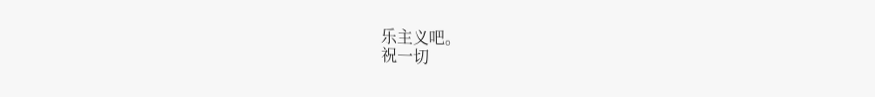乐主义吧。
祝一切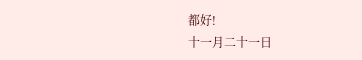都好!
十一月二十一日